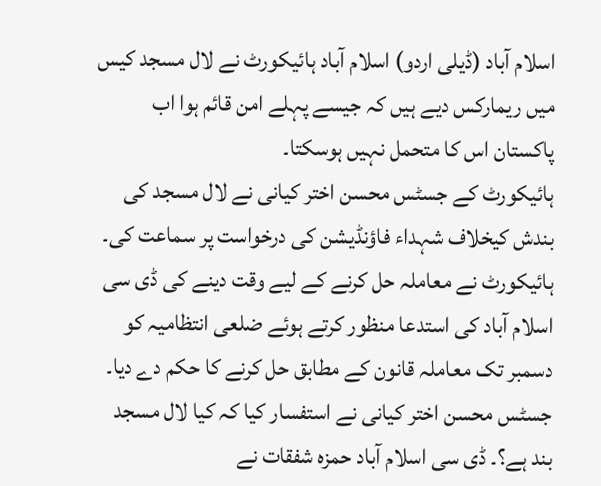اسلام آباد (ڈیلی اردو) اسلام آباد ہائیکورٹ نے لال مسجد کیس میں ریمارکس دیے ہیں کہ جیسے پہلے امن قائم ہوا اب پاکستان اس کا متحمل نہیں ہوسکتا۔
ہائیکورٹ کے جسٹس محسن اختر کیانی نے لال مسجد کی بندش کیخلاف شہداء فاؤنڈیشن کی درخواست پر سماعت کی۔
ہائیکورٹ نے معاملہ حل کرنے کے لیے وقت دینے کی ڈی سی اسلام آباد کی استدعا منظور کرتے ہوئے ضلعی انتظامیہ کو دسمبر تک معاملہ قانون کے مطابق حل کرنے کا حکم دے دیا۔
جسٹس محسن اختر کیانی نے استفسار کیا کہ کیا لال مسجد بند ہے؟۔ ڈی سی اسلام آباد حمزہ شفقات نے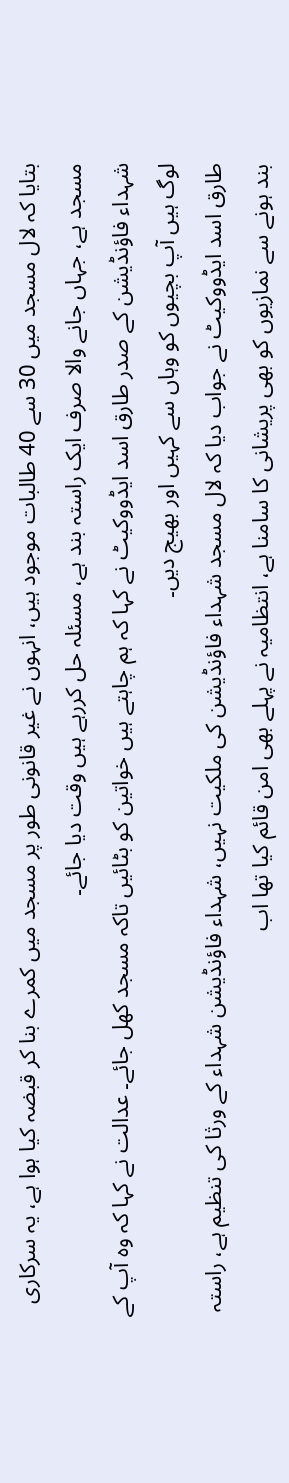بتایا کہ لال مسجد میں 30 سے 40 طالبات موجود ہیں، انہوں نے غیر قانونی طور پر مسجد میں کمرے بنا کر قبضہ کیا ہوا ہے، یہ سرکاری مسجد ہے، جہاں جانے والا صرف ایک راستہ بند ہے، مسئلہ حل کررہے ہیں وقت دیا جائے۔
شہداء فاؤنڈیشن کے صدر طارق اسد ایڈووکیٹ نے کہا کہ ہم چاہتے ہیں خواتین کو بٹائیں تاکہ مسجد کھل جائے۔ عدالت نے کہا کہ وہ آپ کے لوگ ہیں آپ بچیوں کو وہاں سے کہیں اور بھیج دیں۔
طارق اسد ایڈووکیٹ نے جواب دیا کہ لال مسجد شہداء فاؤنڈیشن کی ملکیت نہیں، شہداء فاؤنڈیشن شہداء کے ورثا کی تنظیم ہے، راستہ بند ہونے سے نمازیوں کو بھی پریشانی کا سامنا ہے، انتظامیہ نے پہلے بھی امن قائم کیا تھا اب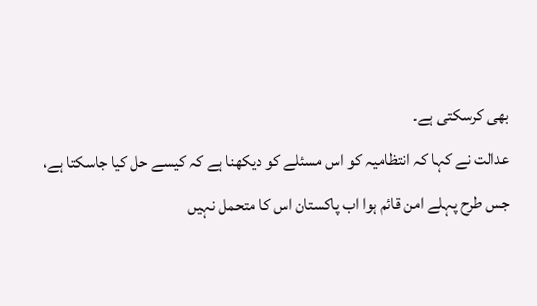بھی کرسکتی ہے۔
عدالت نے کہا کہ انتظامیہ کو اس مسئلے کو دیکھنا ہے کہ کیسے حل کیا جاسکتا ہے، جس طرح پہلے امن قائم ہوا اب پاکستان اس کا متحمل نہیں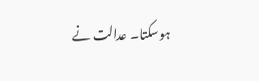ہوسکتا۔ عدالت نے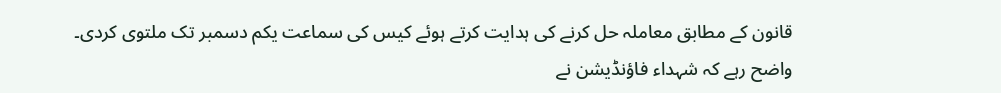قانون کے مطابق معاملہ حل کرنے کی ہدایت کرتے ہوئے کیس کی سماعت یکم دسمبر تک ملتوی کردی۔
واضح رہے کہ شہداء فاؤنڈیشن نے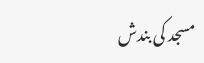مسجد کی بندش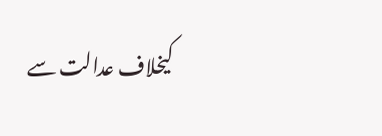کیخلاف عدالت سے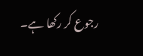رجوع کر رکھا ہے۔